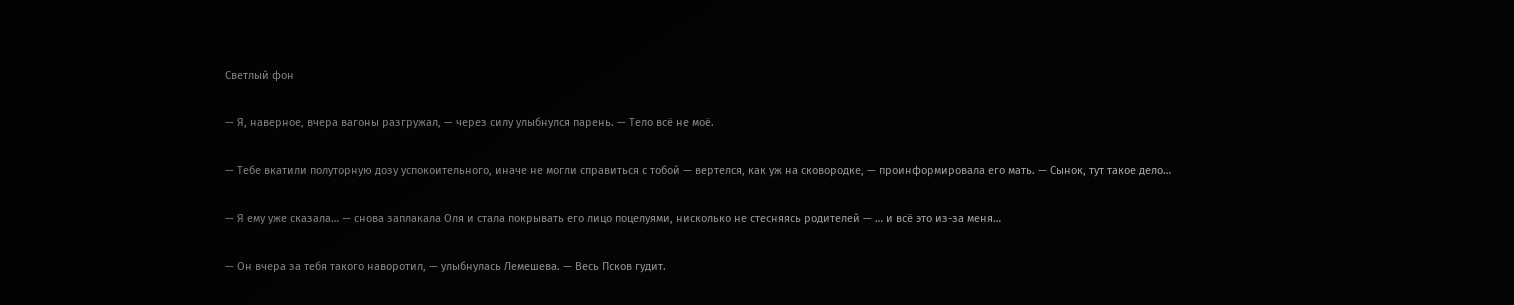Светлый фон

— Я, наверное, вчера вагоны разгружал, — через силу улыбнулся парень. — Тело всё не моё.

— Тебе вкатили полуторную дозу успокоительного, иначе не могли справиться с тобой — вертелся, как уж на сковородке, — проинформировала его мать. — Сынок, тут такое дело…

— Я ему уже сказала… — снова заплакала Оля и стала покрывать его лицо поцелуями, нисколько не стесняясь родителей — … и всё это из-за меня…

— Он вчера за тебя такого наворотил, — улыбнулась Лемешева. — Весь Псков гудит.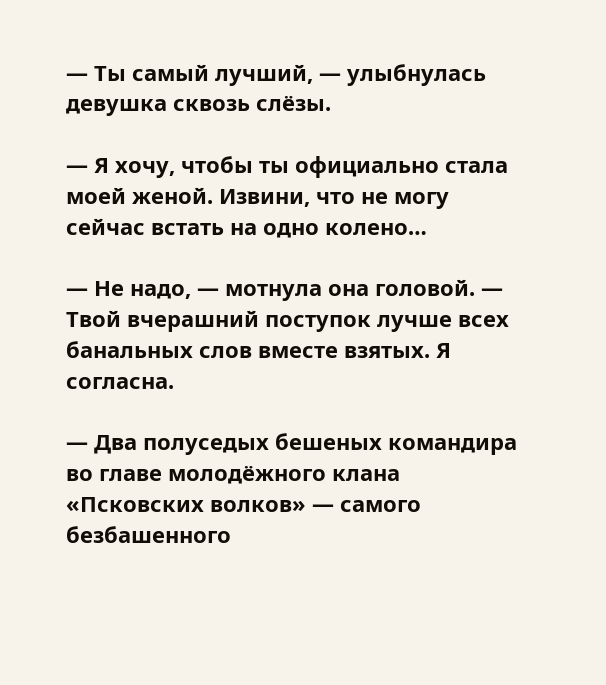— Ты самый лучший, — улыбнулась девушка сквозь слёзы.

— Я хочу, чтобы ты официально стала моей женой. Извини, что не могу сейчас встать на одно колено…

— Не надо, — мотнула она головой. — Твой вчерашний поступок лучше всех банальных слов вместе взятых. Я согласна.

— Два полуседых бешеных командира во главе молодёжного клана «Псковских волков» — самого безбашенного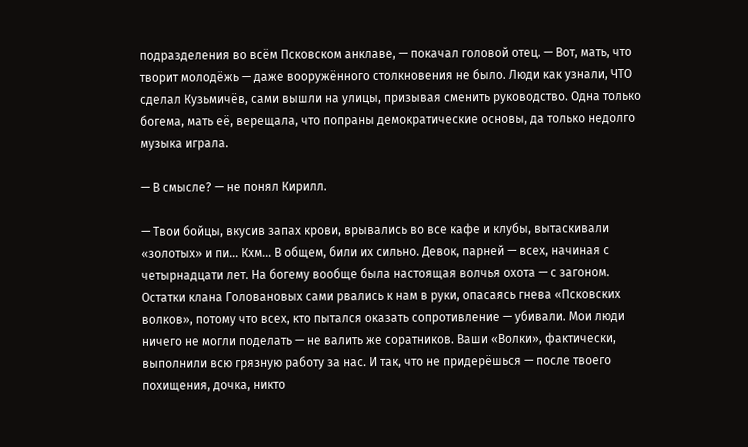подразделения во всём Псковском анклаве, — покачал головой отец. — Вот, мать, что творит молодёжь — даже вооружённого столкновения не было. Люди как узнали, ЧТО сделал Кузьмичёв, сами вышли на улицы, призывая сменить руководство. Одна только богема, мать её, верещала, что попраны демократические основы, да только недолго музыка играла.

— В смысле? — не понял Кирилл.

— Твои бойцы, вкусив запах крови, врывались во все кафе и клубы, вытаскивали «золотых» и пи… Кхм… В общем, били их сильно. Девок, парней — всех, начиная с четырнадцати лет. На богему вообще была настоящая волчья охота — с загоном. Остатки клана Головановых сами рвались к нам в руки, опасаясь гнева «Псковских волков», потому что всех, кто пытался оказать сопротивление — убивали. Мои люди ничего не могли поделать — не валить же соратников. Ваши «Волки», фактически, выполнили всю грязную работу за нас. И так, что не придерёшься — после твоего похищения, дочка, никто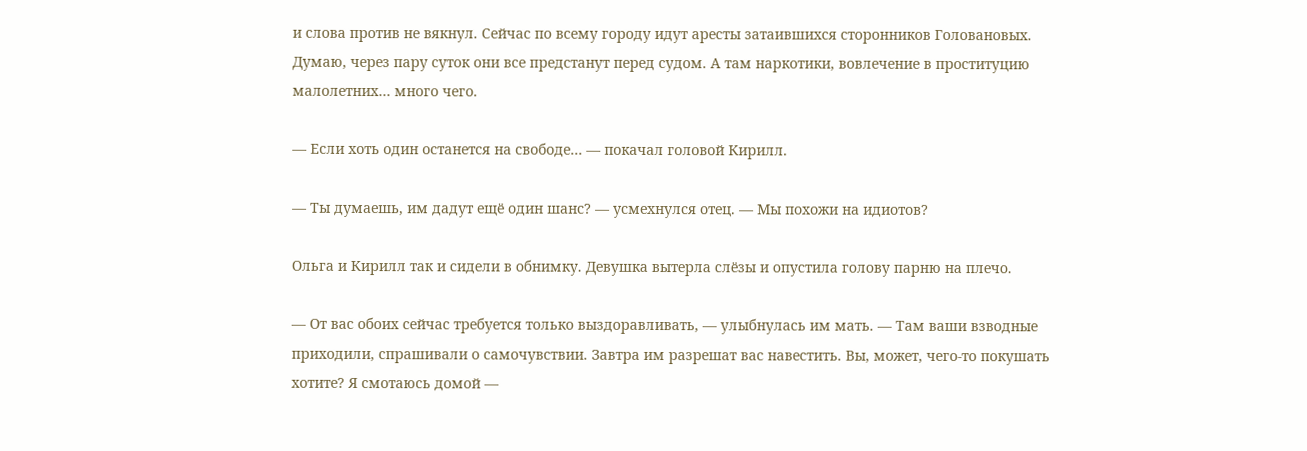и слова против не вякнул. Сейчас по всему городу идут аресты затаившихся сторонников Головановых. Думаю, через пару суток они все предстанут перед судом. А там наркотики, вовлечение в проституцию малолетних… много чего.

— Если хоть один останется на свободе… — покачал головой Кирилл.

— Ты думаешь, им дадут ещё один шанс? — усмехнулся отец. — Мы похожи на идиотов?

Ольга и Кирилл так и сидели в обнимку. Девушка вытерла слёзы и опустила голову парню на плечо.

— От вас обоих сейчас требуется только выздоравливать, — улыбнулась им мать. — Там ваши взводные приходили, спрашивали о самочувствии. Завтра им разрешат вас навестить. Вы, может, чего-то покушать хотите? Я смотаюсь домой —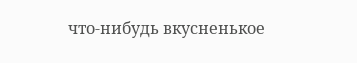что-нибудь вкусненькое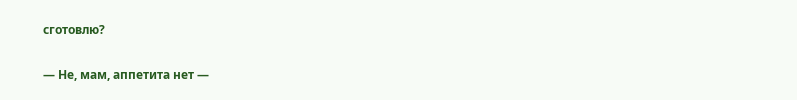сготовлю?

— Не, мам, аппетита нет —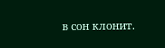в сон клонит.